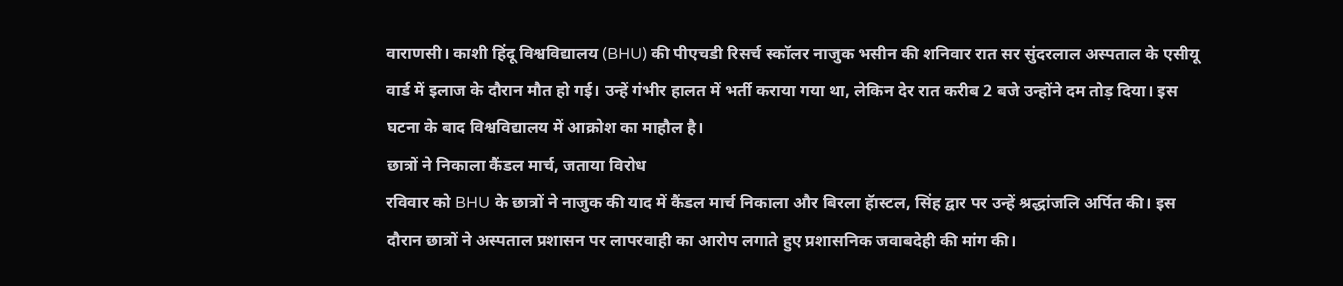वाराणसी। काशी हिंदू विश्वविद्यालय (BHU) की पीएचडी रिसर्च स्कॉलर नाजुक भसीन की शनिवार रात सर सुंदरलाल अस्पताल के एसीयू वार्ड में इलाज के दौरान मौत हो गई। उन्हें गंभीर हालत में भर्ती कराया गया था, लेकिन देर रात करीब 2 बजे उन्होंने दम तोड़ दिया। इस घटना के बाद विश्वविद्यालय में आक्रोश का माहौल है।
छात्रों ने निकाला कैंडल मार्च, जताया विरोध
रविवार को BHU के छात्रों ने नाजुक की याद में कैंडल मार्च निकाला और बिरला हॅास्टल, सिंह द्वार पर उन्हें श्रद्धांजलि अर्पित की। इस दौरान छात्रों ने अस्पताल प्रशासन पर लापरवाही का आरोप लगाते हुए प्रशासनिक जवाबदेही की मांग की।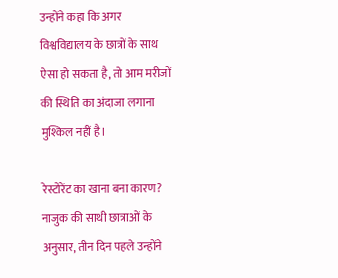उन्होंने कहा कि अगर विश्वविद्यालय के छात्रों के साथ ऐसा हो सकता है, तो आम मरीजों की स्थिति का अंदाजा लगाना मुश्किल नहीं है।

रेस्टोरेंट का खाना बना कारण?
नाजुक की साथी छात्राओं के अनुसार, तीन दिन पहले उन्होंने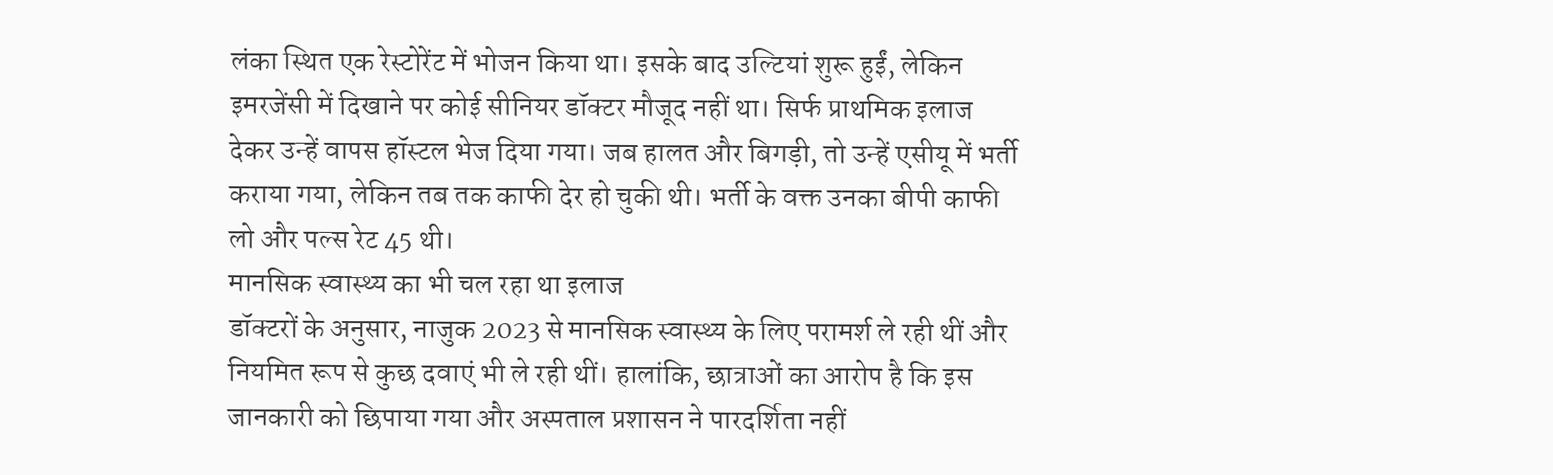लंका स्थित एक रेस्टोरेंट में भोजन किया था। इसके बाद उल्टियां शुरू हुईं, लेकिन इमरजेंसी में दिखाने पर कोई सीनियर डॉक्टर मौजूद नहीं था। सिर्फ प्राथमिक इलाज देकर उन्हें वापस हॉस्टल भेज दिया गया। जब हालत और बिगड़ी, तो उन्हें एसीयू में भर्ती कराया गया, लेकिन तब तक काफी देर हो चुकी थी। भर्ती के वक्त उनका बीपी काफी लो और पल्स रेट 45 थी।
मानसिक स्वास्थ्य का भी चल रहा था इलाज
डॉक्टरों के अनुसार, नाजुक 2023 से मानसिक स्वास्थ्य के लिए परामर्श ले रही थीं और नियमित रूप से कुछ दवाएं भी ले रही थीं। हालांकि, छात्राओं का आरोप है कि इस जानकारी को छिपाया गया और अस्पताल प्रशासन ने पारदर्शिता नहीं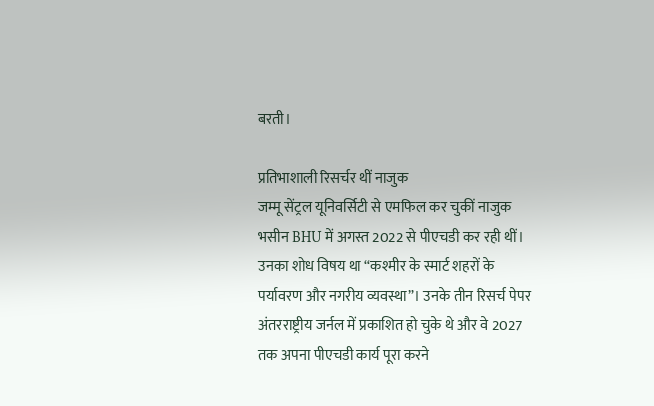बरती।

प्रतिभाशाली रिसर्चर थीं नाजुक
जम्मू सेंट्रल यूनिवर्सिटी से एमफिल कर चुकीं नाजुक भसीन BHU में अगस्त 2022 से पीएचडी कर रही थीं। उनका शोध विषय था “कश्मीर के स्मार्ट शहरों के पर्यावरण और नगरीय व्यवस्था”। उनके तीन रिसर्च पेपर अंतरराष्ट्रीय जर्नल में प्रकाशित हो चुके थे और वे 2027 तक अपना पीएचडी कार्य पूरा करने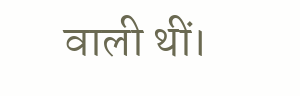वाली थीं।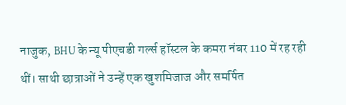नाजुक, BHU के न्यू पीएचडी गर्ल्स हॉस्टल के कमरा नंबर 110 में रह रही थीं। साथी छात्राओं ने उन्हें एक खुशमिजाज और समर्पित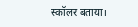स्कॉलर बताया।